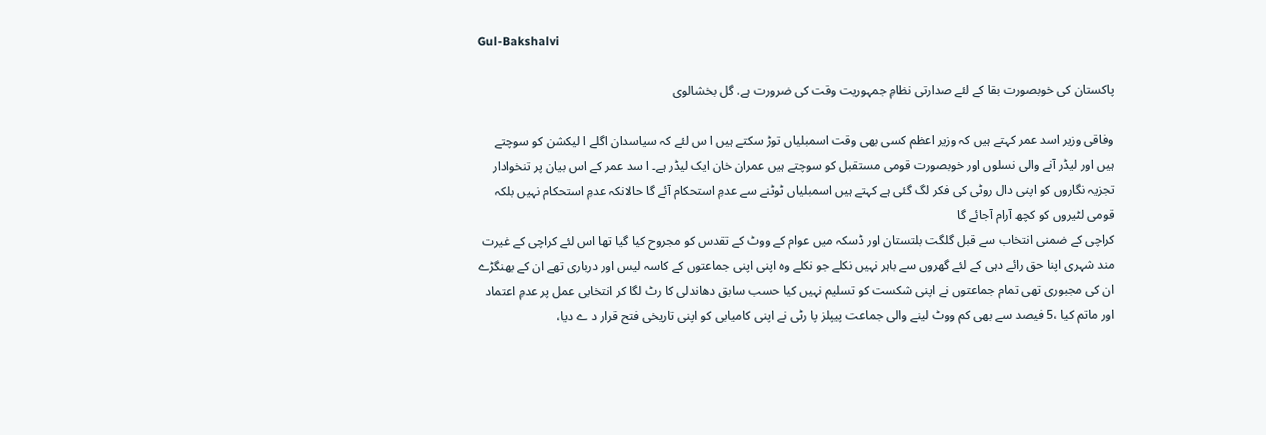Gul-Bakshalvi

پاکستان کی خوبصورت بقا کے لئے صدارتی نظامِ جمہوریت وقت کی ضرورت ہے. گل بخشالوی

وفاقی وزیر اسد عمر کہتے ہیں کہ وزیر اعظم کسی بھی وقت اسمبلیاں توڑ سکتے ہیں ا س لئے کہ سیاسدان اگلے ا لیکشن کو سوچتے ہیں اور لیڈر آنے والی نسلوں اور خوبصورت قومی مستقبل کو سوچتے ہیں عمران خان ایک لیڈر ہے۔ ا سد عمر کے اس بیان پر تنخوادار تجزیہ نگاروں کو اپنی دال روٹی کی فکر لگ گئی ہے کہتے ہیں اسمبلیاں ٹوٹنے سے عدمِ استحکام آئے گا حالانکہ عدمِ استحکام نہیں بلکہ قومی لٹیروں کو کچھ آرام آجائے گا
کراچی کے ضمنی انتخاب سے قبل گلگت بلتستان اور ڈسکہ میں عوام کے ووٹ کے تقدس کو مجروح کیا گیا تھا اس لئے کراچی کے غیرت مند شہری اپنا حق رائے دہی کے لئے گھروں سے باہر نہیں نکلے جو نکلے وہ اپنی اپنی جماعتوں کے کاسہ لیس اور درباری تھے ان کے بھنگڑے ان کی مجبوری تھی تمام جماعتوں نے اپنی شکست کو تسلیم نہیں کیا حسب سابق دھاندلی کا رٹ لگا کر انتخابی عمل پر عدمِ اعتماد اور ماتم کیا ،5 فیصد سے بھی کم ووٹ لینے والی جماعت پیپلز پا رٹی نے اپنی کامیابی کو اپنی تاریخی فتح قرار د ے دیا،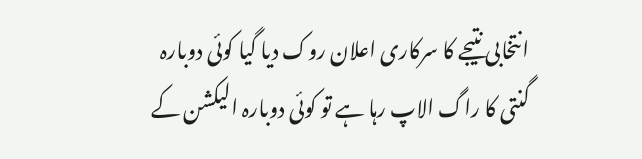انتخابی نتیجے کا سرکاری اعلان روک دیا گیا کوئی دوبارہ گنتی کا راگ الاپ رہا ہے تو کوئی دوبارہ الیکشن کے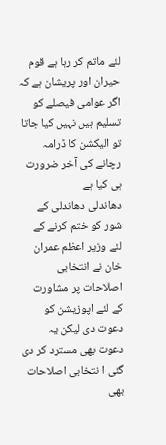لئے ماتم کر رہا ہے قوم حیران اور پریشان ہے کہ اگر عوامی فیصلے کو تسلیم ہیں نہیں کیا جاتا تو الیکشن کا ڈرامہ رچانے کی آخر ضرورت ہی کیا ہے
دھاندلی دھاندلی کے شور کو ختم کرنے کے لئے وزیر اعظم عمران خان نے انتخابی اصلاحات پر مشاورت کے لئے اپوزیشن کو دعوت دی لیکن یہ دعوت بھی مسترد کر دی گئی ا نتخابی اصلاحات بھی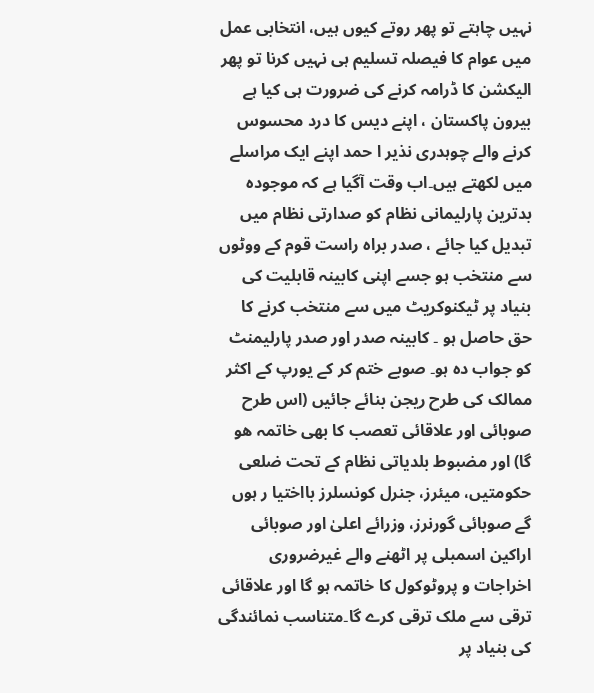نہیں چاہتے تو پھر روتے کیوں ہیں، انتخابی عمل میں عوام کا فیصلہ تسلیم ہی نہیں کرنا تو پھر الیکشن کا ڈرامہ کرنے کی ضرورت ہی کیا ہے
بیرون پاکستان ، اپنے دیس کا درد محسوس کرنے والے چوہدری نذیر ا حمد اپنے ایک مراسلے میں لکھتے ہیں۔اب وقت آگیا ہے کہ موجودہ بدترین پارلیمانی نظام کو صدارتی نظام میں تبدیل کیا جائے ، صدر براہ راست قوم کے ووٹوں سے منتخب ہو جسے اپنی کابینہ قابلیت کی بنیاد پر ٹیکنوکریٹ میں سے منتخب کرنے کا حق حاصل ہو ۔ کابینہ صدر اور صدر پارلیمنٹ کو جواب دہ ہو۔ صوبے ختم کر کے یورپ کے اکثر ممالک کی طرح ریجن بنائے جائیں (اس طرح صوبائی اور علاقائی تعصب کا بھی خاتمہ ھو گا) اور مضبوط بلدیاتی نظام کے تحت ضلعی حکومتیں، میئرز، جنرل کونسلرز بااختیا ر ہوں گے صوبائی گورنرز، وزرائے اعلیٰ اور صوبائی اراکین اسمبلی پر اٹھنے والے غیرضروری اخراجات و پروٹوکول کا خاتمہ ہو گا اور علاقائی ترقی سے ملک ترقی کرے گا۔متناسب نمائندگی کی بنیاد پر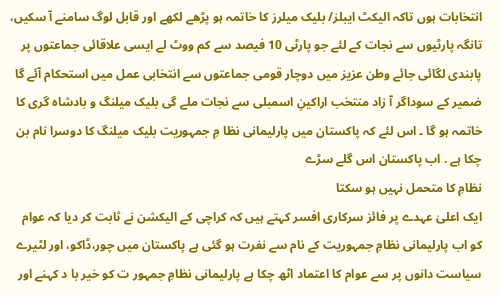انتخابات ہوں تاکہ الیکٹ ایبلز/ بلیک میلرز کا خاتمہ ہو پڑھے لکھے اور قابل لوگ سامنے آ سکیں، تانگہ پارٹیوں سے نجات کے لئے جو پارٹی 10 فیصد سے کم ووٹ لے ایسی علاقائی جماعتوں پر پابندی لگائی جائے وطن عزیز میں دوچار قومی جماعتوں سے انتخابی عمل میں استحکام آئے گا ضمیر کے سوداگر آ زاد منتخب اراکینِ اسمبلی سے نجات ملے گی بلیک میلنگ و بادشاہ گری کا خاتمہ ہو گا ۔ اس لئے کہ پاکستان میں پارلیمانی نظا مِ جمہوریت بلیک میلنگ کا دوسرا نام بن چکا ہے . اب پاکستان اس گلے سڑے
نظامِ کا متحمل نہیں ہو سکتا
ایک اعلیٰ عہدے پر فائز سرکاری افسر کہتے ہیں کہ کراچی کے الیکشن نے ثابت کر دیا کہ عوام کو اب پارلیمانی نظامِ جمہوریت کے نام سے نفرت ہو گئی ہے پاکستان میں چور،ڈاکو، اور لٹیرے سیاست دانوں پر سے عوام کا اعتماد اٹھ چکا ہے پارلیمانی نظامِ جمہور ت کو خیر با د کہنے اور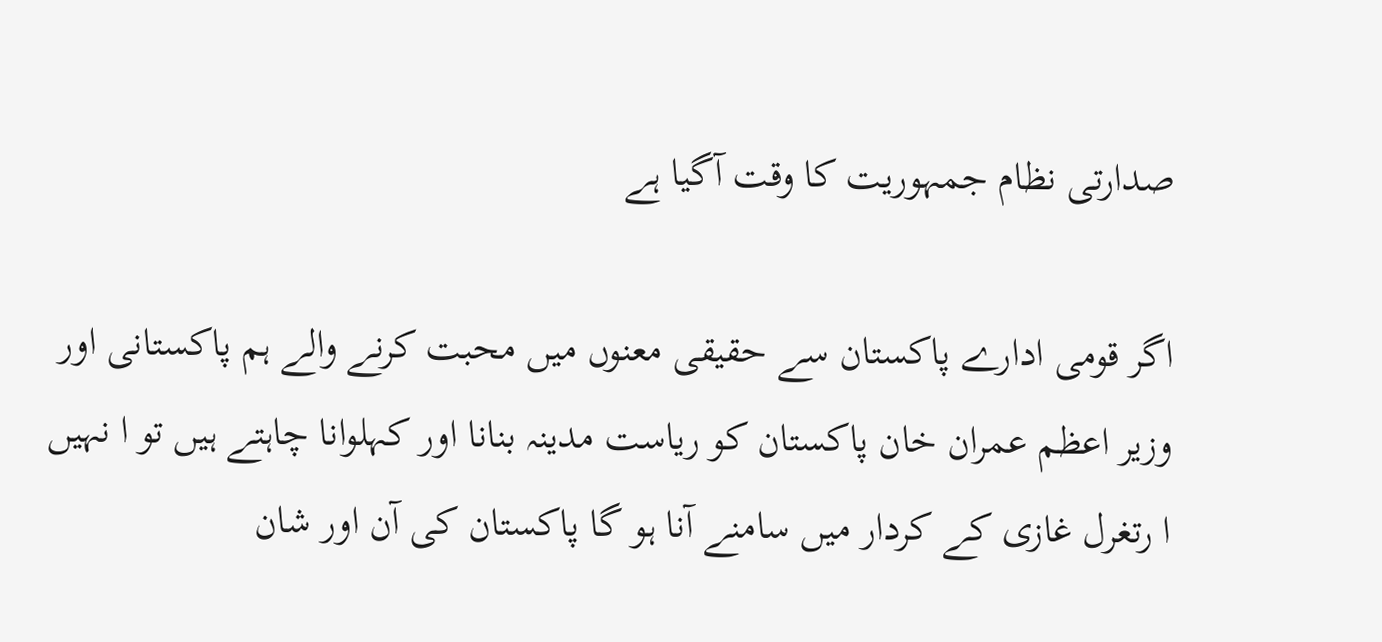صدارتی نظام جمہوریت کا وقت آگیا ہے

اگر قومی ادارے پاکستان سے حقیقی معنوں میں محبت کرنے والے ہم پاکستانی اور وزیر اعظم عمران خان پاکستان کو ریاست مدینہ بنانا اور کہلوانا چاہتے ہیں تو ا نہیں
ا رتغرل غازی کے کردار میں سامنے آنا ہو گا پاکستان کی آن اور شان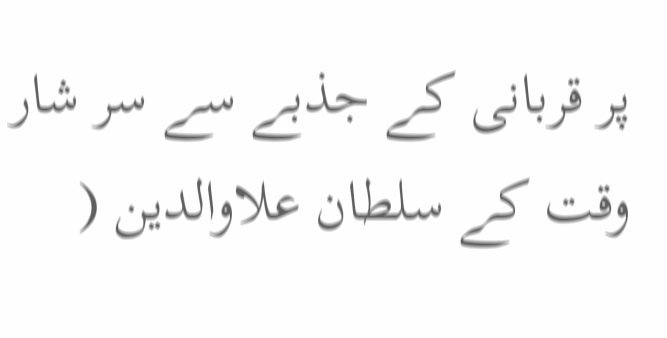پر قربانی کے جذبے سے سر شار وقت کے سلطان علاوالدین (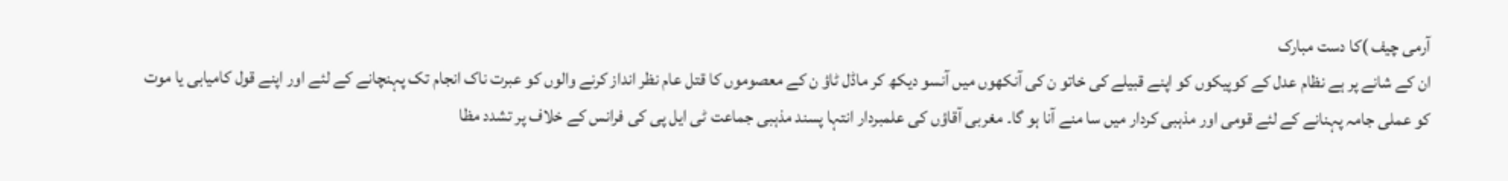آرمی چیف )کا دست مبارک
ان کے شانے پر ہے نظام عدل کے کوپیکوں کو اپنے قبیلے کی خاتو ن کی آنکھوں میں آنسو دیکھ کر ماڈل ٹاؤ ن کے معصوموں کا قتل عام نظر انداز کرنے والوں کو عبرت ناک انجام تک پہنچانے کے لئے اور اپنے قول کامیابی یا موت کو عملی جامہ پہنانے کے لئے قومی اور مذہبی کردار میں سا منے آنا ہو گا۔ مغربی آقاؤں کی علمبردار انتہا پسند مذہبی جماعت ٹی ایل پی کی فرانس کے خلاف پر تشدد مظا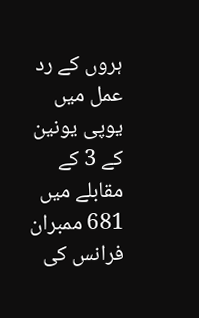ہروں کے رد عمل میں یوپی یونین کے 3 کے مقابلے میں 681 ممبران فرانس کی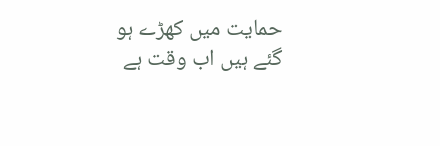حمایت میں کھڑے ہو گئے ہیں اب وقت ہے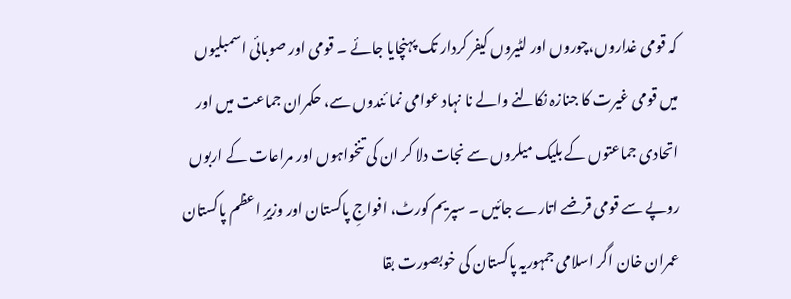کہ قومی غداروں،چوروں اور لٹیروں کیفر کردار تک پہنچایا جائے ۔ قومی اور صوبائی اسمبلیوں میں قومی غیرت کا جنازہ نکالنے والے نا نہاد عوامی نما ئندوں سے، حکمران جماعت میں اور اتحادی جماعتوں کے بلیک میلروں سے نجات دلا کر ان کی تنخواہوں اور مراعات کے اربوں روپے سے قومی قرضے اتارے جائیں ۔ سپریم کورٹ، افواجِ پاکستان اور وزیرِ اعظم پاکستان عمران خان اگر اسلامی جمہوریہ پاکستان کی خوبصورت بقا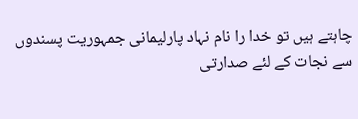چاہتے ہیں تو خدا را نام نہاد پارلیمانی جمہوریت پسندوں سے نجات کے لئے صدارتی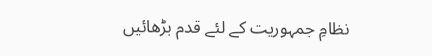نظامِ جمہوریت کے لئے قدم بڑھائیں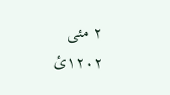۲ مئی ۱۲۰۲ئ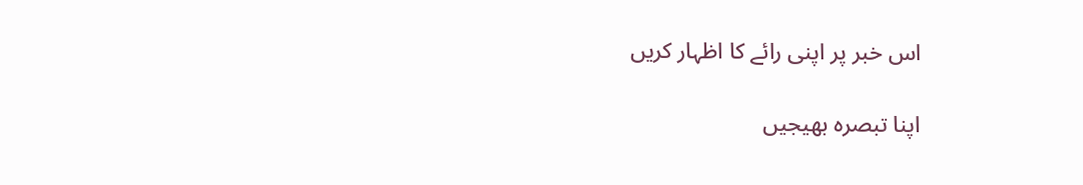اس خبر پر اپنی رائے کا اظہار کریں

اپنا تبصرہ بھیجیں